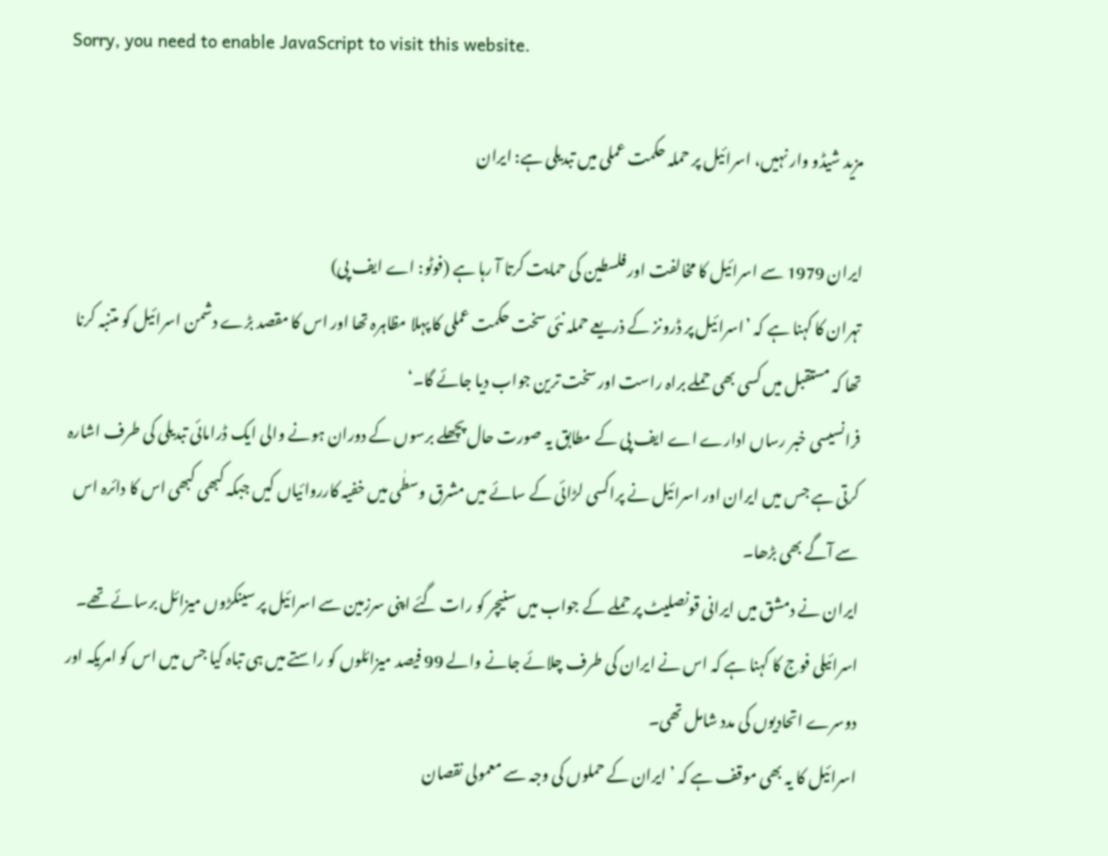Sorry, you need to enable JavaScript to visit this website.

مزید شیڈو وار نہیں، اسرائیل پر حملہ حکمت عملی میں تبدیلی ہے: ایران

ایران 1979 سے اسرائیل کا مخالفت اور فلسطین کی حمایت کرتا آ رہا ہے (فوٹو: اے ایف پی)
تہران کا کہنا ہے کہ ’اسرائیل پر ڈرونز کے ذریعے حملہ نئی سخت حکمت عملی کا پہلا مظاہرہ تھا اور اس کا مقصد بڑے دشمن اسرائیل کو متنبہ کرنا تھا کہ مستقبل میں کسی بھی حملے براہ راست اور سخت ترین جواب دیا جائے گا۔‘
فرانسیسی خبر رساں ادارے اے ایف پی کے مطابق یہ صورت حال پچھلے برسوں کے دوران ہونے والی ایک ڈرامائی تبدیلی کی طرف اشارہ کرتی ہے جس میں ایران اور اسرائیل نے پراکسی لڑائی کے سائے میں مشرق وسطٰی میں خفیہ کارروائیاں کیں جبکہ کبھی کبھی اس کا دائرہ اس سے آگے بھی بڑھا۔
ایران نے دمشق میں ایرانی قونصلیٹ پر حملے کے جواب میں سنیچر کو رات گئے اپنی سرزمین سے اسرائیل پر سینکڑوں میزائل برسائے تھے۔
اسرائیلی فوج کا کہنا ہے کہ اس نے ایران کی طرف چلائے جانے والے 99 فیصد میزائلوں کو راستے میں ہی تباہ کیا جس میں اس کو امریکہ اور دوسرے اتحادیوں کی مدد شامل تھی۔
اسرائیل کا یہ بھی موقف ہے کہ ’ایران کے حملوں کی وجہ سے معمولی نقصان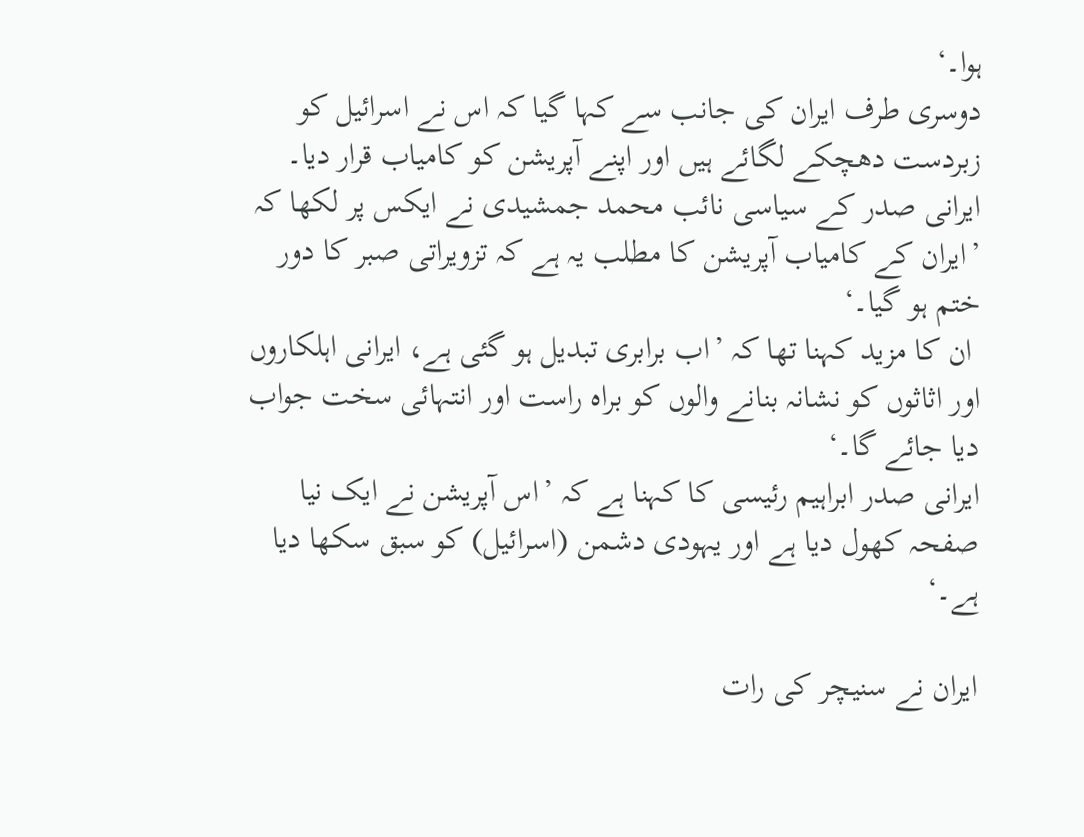ہوا۔‘
دوسری طرف ایران کی جانب سے کہا گیا کہ اس نے اسرائیل کو زبردست دھچکے لگائے ہیں اور اپنے آپریشن کو کامیاب قرار دیا۔
ایرانی صدر کے سیاسی نائب محمد جمشیدی نے ایکس پر لکھا کہ ’ایران کے کامیاب آپریشن کا مطلب یہ ہے کہ تزویراتی صبر کا دور ختم ہو گیا۔‘
 ان کا مزید کہنا تھا کہ ’اب برابری تبدیل ہو گئی ہے، ایرانی اہلکاروں اور اثاثوں کو نشانہ بنانے والوں کو براہ راست اور انتہائی سخت جواب دیا جائے گا۔‘
ایرانی صدر ابراہیم رئیسی کا کہنا ہے کہ ’اس آپریشن نے ایک نیا صفحہ کھول دیا ہے اور یہودی دشمن (اسرائیل) کو سبق سکھا دیا ہے۔‘

ایران نے سنیچر کی رات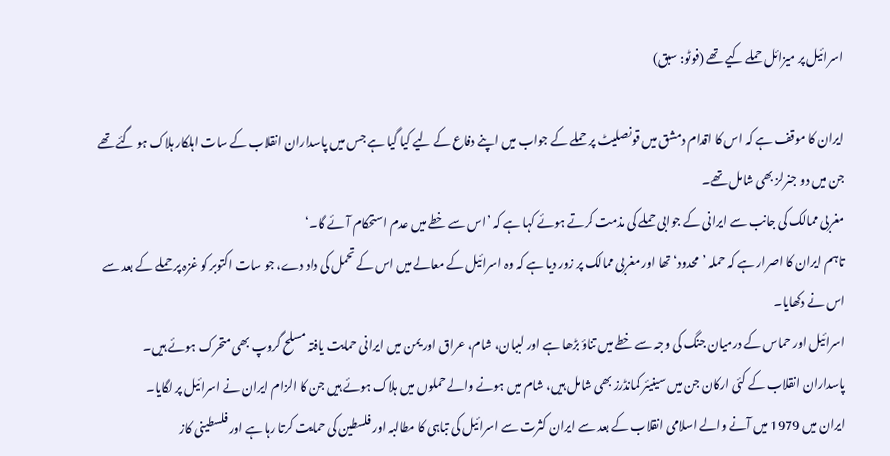اسرائیل پر میزائل حملے کیے تھے (فوٹو: سبق)

ایران کا موقف ہے کہ اس کا اقدام دمشق میں قونصلیٹ پر حملے کے جواب میں اپنے دفاع کے لیے کیا گیا ہے جس میں پاسداران انقلاب کے سات اہلکار ہلاک ہو گئے تھے جن میں دو جنرلز بھی شامل تھے۔
مغربی ممالک کی جانب سے ایرانی کے جوابی حملے کی مذمت کرتے ہوئے کہا ہے کہ ’اس سے خطے میں عدم استحکام آئے گا۔‘
تاہم ایران کا اصرار ہے کہ حملہ ’محدود‘ تھا اور مغربی ممالک پر زور دیا ہے کہ وہ اسرائیل کے معالے میں اس کے تحمل کی داد دے، جو سات اکتوبر کو غزہ پر حملے کے بعد سے اس نے دکھایا۔
اسرائیل اور حماس کے درمیان جنگ کی وجہ سے خطے میں تناؤ بڑھا ہے اور لببان، شام، عراق اور یمن میں ایرانی حمایت یافتہ مسلح گروپ بھی متحرک ہوئے ہیں۔
پاسداران انقلاب کے کئی ارکان جن میں سینیئر کمانڈرز بھی شامل ہیں، شام میں ہونے والے حملوں میں ہلاک ہوئے ہیں جن کا الزام ایران نے اسرائیل پر لگایا۔
ایران میں 1979 میں آنے والے اسلامی انقلاب کے بعد سے ایران کثرت سے اسرائیل کی تباہی کا مطالبہ اور فلسطین کی حمایت کرتا رہا ہے اور فلسطینی کاز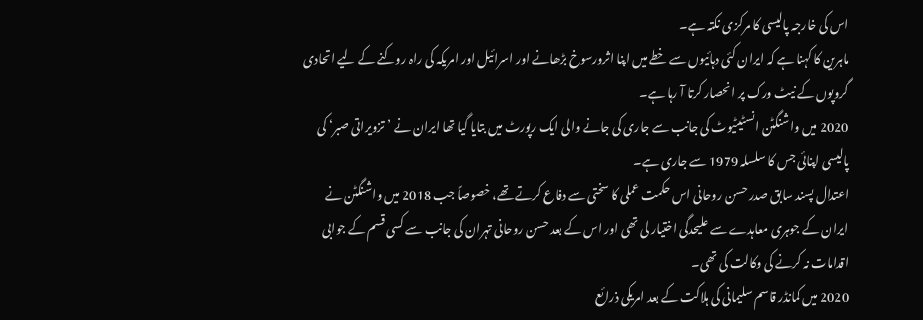اس کی خارجہ پالیسی کا مرکزی نکتہ ہے۔
ماہرین کا کہنا ہے کہ ایران کئی دہائیوں سے خطے میں اپنا اثرورسوخ بڑھانے اور اسرائیل اور امریکہ کی راہ روکنے کے لیے اتحادی گروپوں کے نیٹ ورک پر انحصار کرتا آ رہا ہے۔
2020 میں واشنگٹن انسٹیٹیوٹ کی جانب سے جاری کی جانے والی ایک رپورٹ میں بتایا گیا تھا ایران نے ’تزویراتی صبر‘ کی پالیسی اپنائی جس کا سلسلہ 1979 سے جاری ہے۔
اعتدال پسند سابق صدر حسن روحانی اس حکمت عملی کا سختی سے دفاع کرتے تھے، خصوصاً جب 2018 میں واشنگٹن نے ایران کے جوہری معاہدے سے علیحدگی اختیار لی تھی اور اس کے بعد حسن روحانی تہران کی جانب سے کسی قسم کے جوابی اقدامات نہ کرنے کی وکالت کی تھی۔
2020 میں کمانڈر قاسم سلیمانی کی ہلاکت کے بعد امریکی ذرائع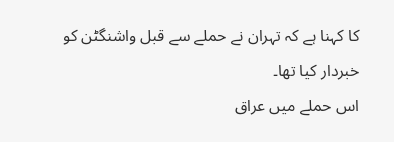کا کہنا ہے کہ تہران نے حملے سے قبل واشنگٹن کو خبردار کیا تھا۔
اس حملے میں عراق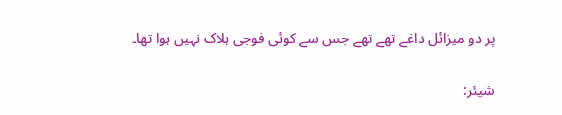پر دو میزائل داغے تھے تھے جس سے کوئی فوجی ہلاک نہیں ہوا تھا۔

شیئر: